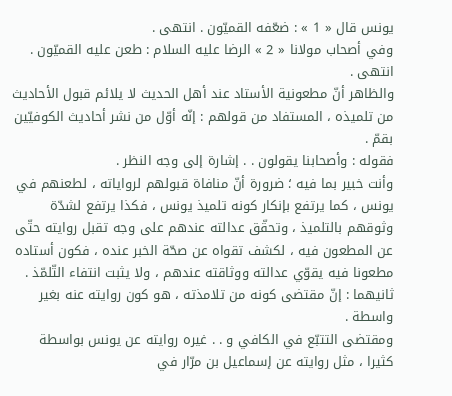يونس قال « 1 » : ضعّفه القميّون . انتهى .
وفي أصحاب مولانا « 2 » الرضا عليه السلام : طعن عليه القميّون . انتهى .
والظاهر أنّ مطعونية الأستاد عند أهل الحديث لا يلائم قبول الأحاديث من تلميذه ، المستفاد من قولهم : إنّه أوّل من نشر أحاديث الكوفيّين بقمّ .
فقوله : وأصحابنا يقولون . . إشارة إلى وجه النظر .
وأنت خبير بما فيه ؛ ضرورة أنّ منافاة قبولهم لرواياته ، لطعنهم في يونس ، كما يرتفع بإنكار كونه تلميذ يونس ، فكذا يرتفع لشدّة وثوقهم بالتلميذ ، وتحقّق عدالته عندهم على وجه تقبل روايته حتّى عن المطعون فيه ، لكشف تقواه عن صحّة الخبر عنده ، فكون أستاده مطعونا فيه يقوّي عدالته ووثاقته عندهم ، ولا يثبت انتفاء التّلمّذ .
ثانيهما : إنّ مقتضى كونه من تلامذته ، هو كون روايته عنه بغير واسطة .
ومقتضى التتبّع في الكافي و . . غيره روايته عن يونس بواسطة كثيرا ، مثل روايته عن إسماعيل بن مرّار في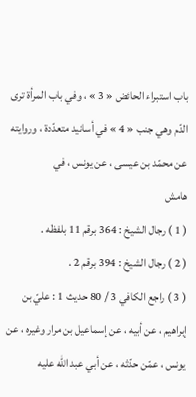باب استبراء الحائض « 3 » ، وفي باب المرأة ترى الدّم وهي جنب « 4 » في أسانيد متعدّدة ، وروايته عن محمّد بن عيسى ، عن يونس ، في
هامش
( 1 ) رجال الشيخ : 364 برقم 11 بلفظه .
( 2 ) رجال الشيخ : 394 برقم 2 .
( 3 ) راجع الكافي 3 / 80 حديث 1 : عليّ بن إبراهيم ، عن أبيه ، عن إسماعيل بن مرار وغيره ، عن يونس ، عمّن حدّثه ، عن أبي عبد اللّه عليه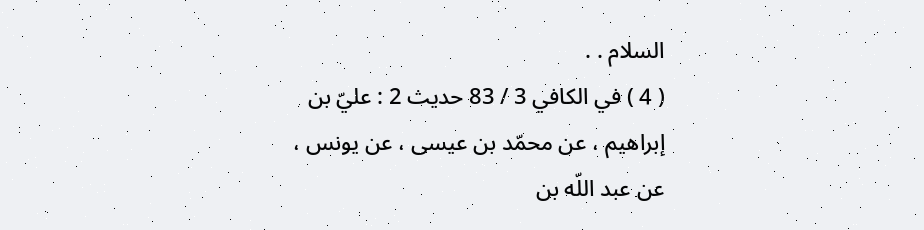السلام . .
( 4 ) في الكافي 3 / 83 حديث 2 : عليّ بن إبراهيم ، عن محمّد بن عيسى ، عن يونس ، عن عبد اللّه بن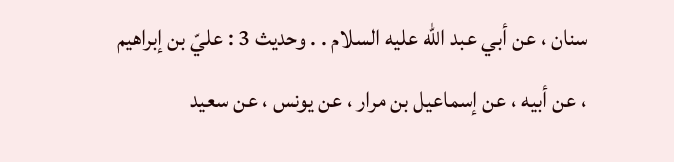سنان ، عن أبي عبد اللّه عليه السلام . . وحديث 3 : عليّ بن إبراهيم ، عن أبيه ، عن إسماعيل بن مرار ، عن يونس ، عن سعيد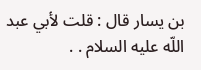بن يسار قال : قلت لأبي عبد اللّه عليه السلام . .